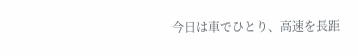今日は車でひとり、高速を長距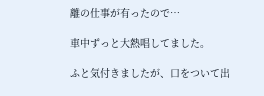離の仕事が有ったので…

車中ずっと大熱唱してました。

ふと気付きましたが、口をついて出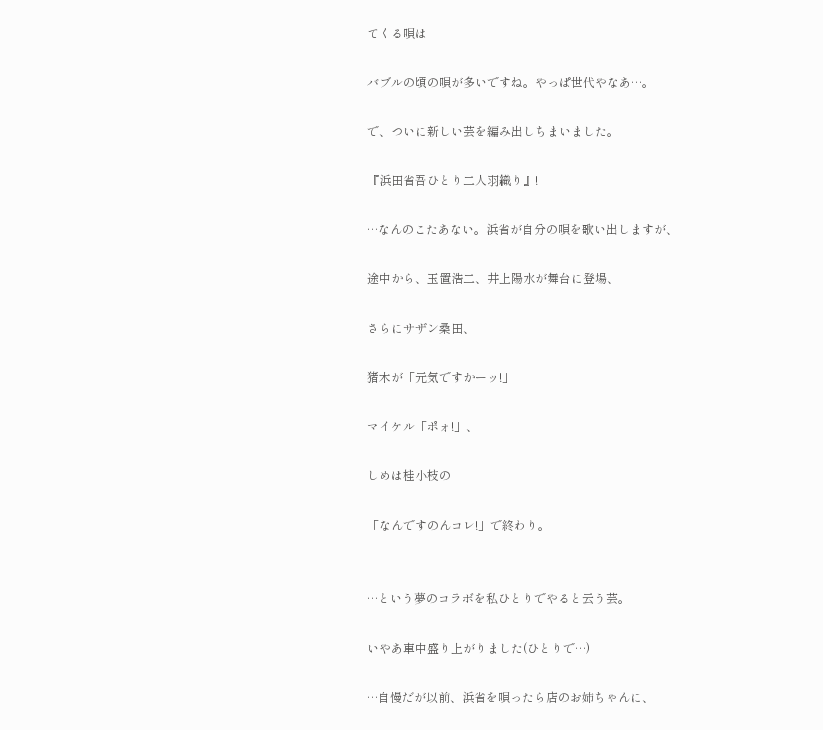てくる唄は

バブルの頃の唄が多いですね。やっぱ世代やなあ…。

で、ついに新しい芸を編み出しちまいました。

『浜田省吾ひとり二人羽織り』!

…なんのこたあない。浜省が自分の唄を歌い出しますが、

途中から、玉置浩二、井上陽水が舞台に登場、

さらにサザン桑田、

猪木が「元気ですかーッ!」

マイケル「ポォ!」、

しめは桂小枝の

「なんですのんコレ!」で終わり。


…という夢のコラボを私ひとりでやると云う芸。

いやあ車中盛り上がりました(ひとりで…)

…自慢だが以前、浜省を唄ったら店のお姉ちゃんに、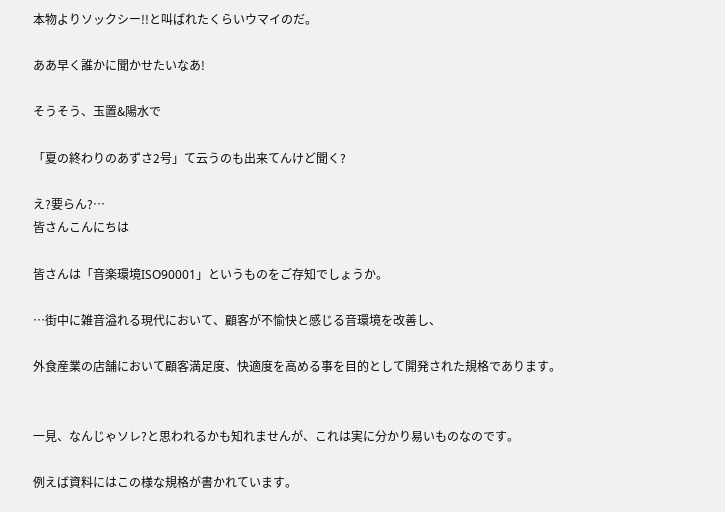本物よりソックシー!!と叫ばれたくらいウマイのだ。

ああ早く誰かに聞かせたいなあ!

そうそう、玉置&陽水で

「夏の終わりのあずさ2号」て云うのも出来てんけど聞く?

え?要らん?…
皆さんこんにちは

皆さんは「音楽環境ISO90001」というものをご存知でしょうか。

…街中に雑音溢れる現代において、顧客が不愉快と感じる音環境を改善し、

外食産業の店舗において顧客満足度、快適度を高める事を目的として開発された規格であります。


一見、なんじゃソレ?と思われるかも知れませんが、これは実に分かり易いものなのです。

例えば資料にはこの様な規格が書かれています。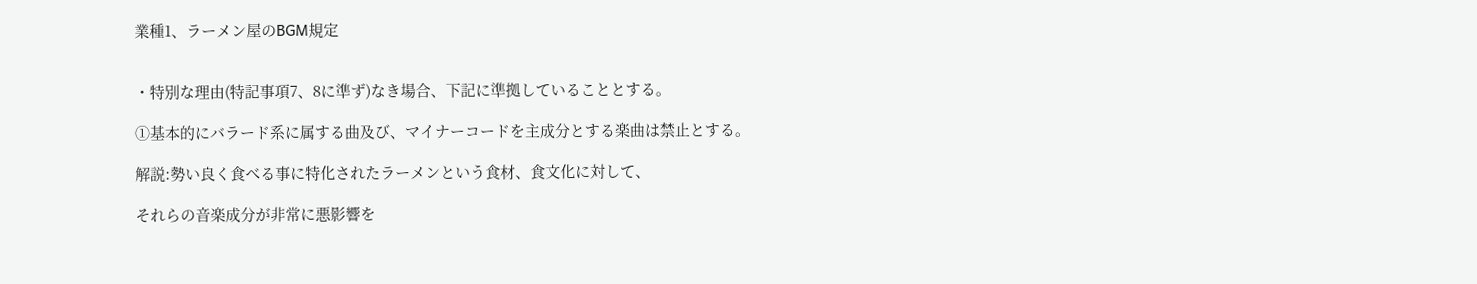業種1、ラーメン屋のBGM規定


・特別な理由(特記事項7、8に準ず)なき場合、下記に準拠していることとする。

①基本的にバラード系に属する曲及び、マイナーコードを主成分とする楽曲は禁止とする。

解説:勢い良く食べる事に特化されたラーメンという食材、食文化に対して、

それらの音楽成分が非常に悪影響を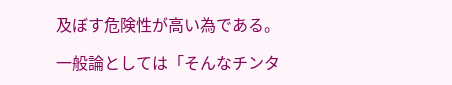及ぼす危険性が高い為である。

一般論としては「そんなチンタ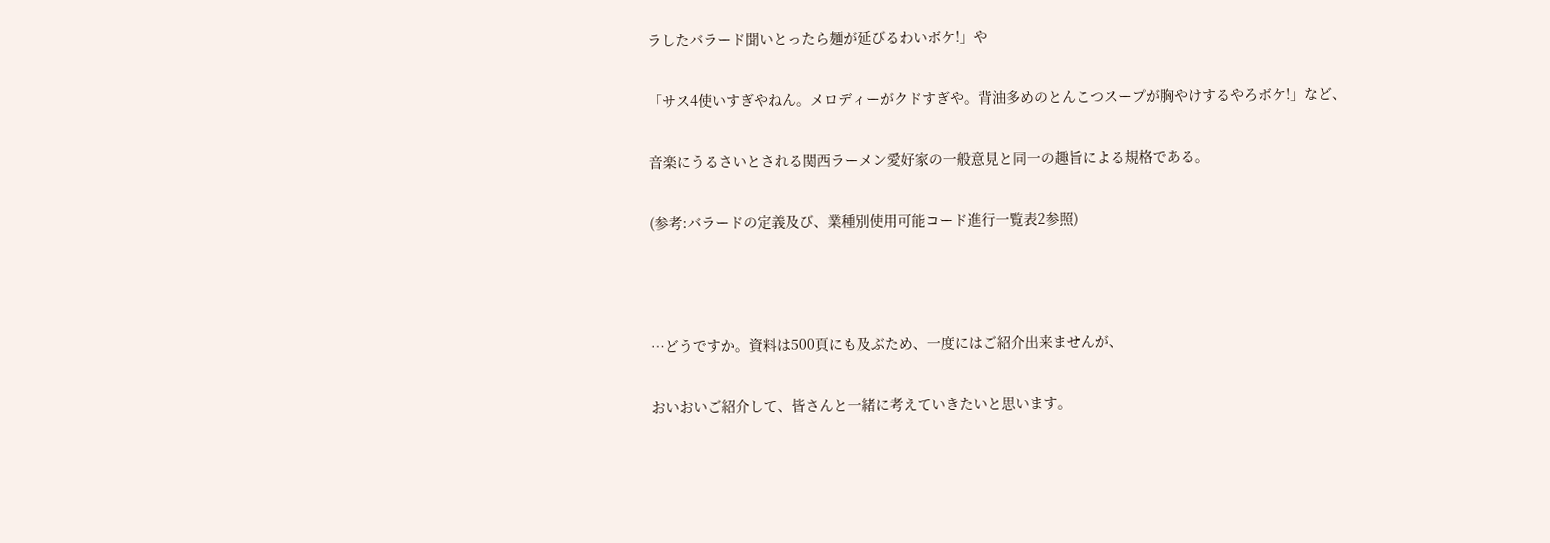ラしたバラード聞いとったら麺が延びるわいボケ!」や

「サス4使いすぎやねん。メロディーがクドすぎや。背油多めのとんこつスープが胸やけするやろボケ!」など、

音楽にうるさいとされる関西ラーメン愛好家の一般意見と同一の趣旨による規格である。

(参考:バラードの定義及び、業種別使用可能コード進行一覧表2参照)



…どうですか。資料は500頁にも及ぶため、一度にはご紹介出来ませんが、

おいおいご紹介して、皆さんと一緒に考えていきたいと思います。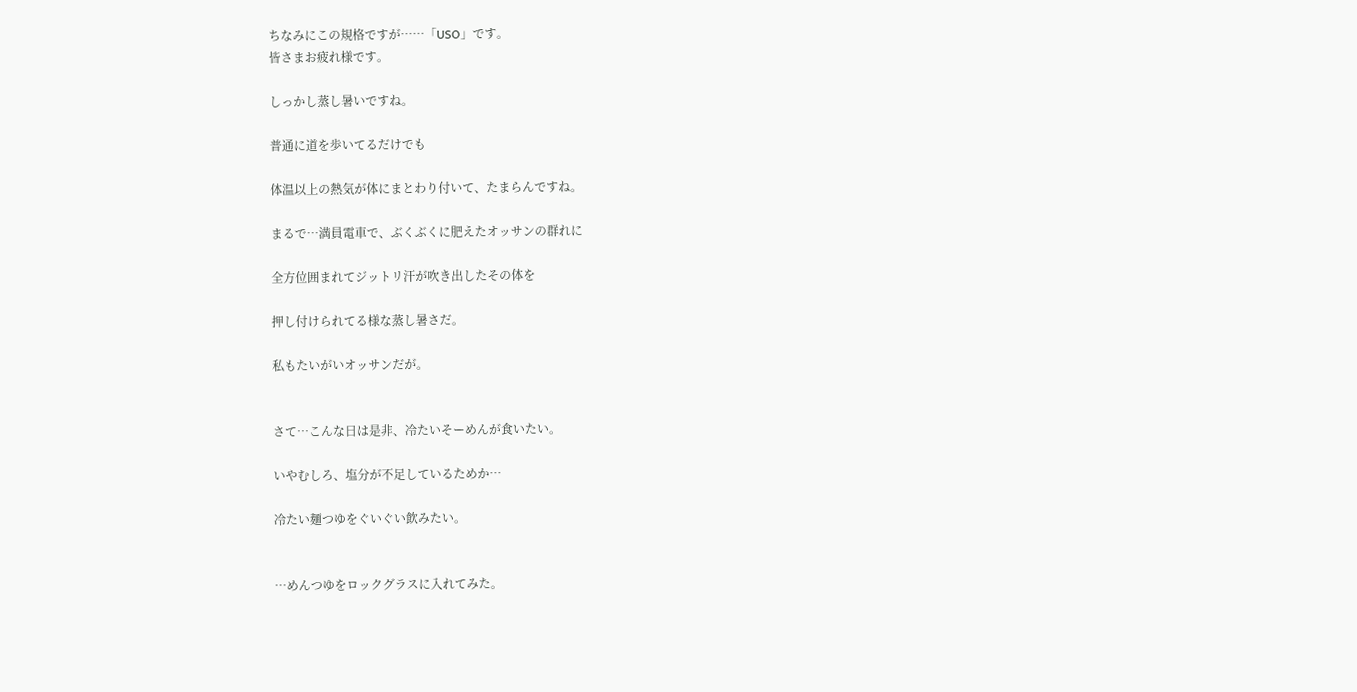ちなみにこの規格ですが……「USO」です。
皆さまお疲れ様です。

しっかし蒸し暑いですね。

普通に道を歩いてるだけでも

体温以上の熱気が体にまとわり付いて、たまらんですね。

まるで…満員電車で、ぶくぶくに肥えたオッサンの群れに

全方位囲まれてジットリ汗が吹き出したその体を

押し付けられてる様な蒸し暑さだ。

私もたいがいオッサンだが。


さて…こんな日は是非、冷たいそーめんが食いたい。

いやむしろ、塩分が不足しているためか…

冷たい麺つゆをぐいぐい飲みたい。


…めんつゆをロックグラスに入れてみた。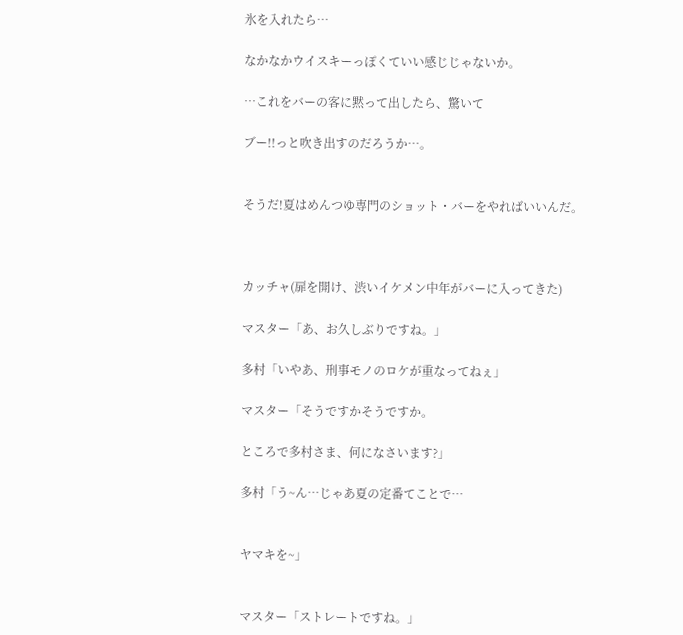氷を入れたら…

なかなかウイスキーっぽくていい感じじゃないか。

…これをバーの客に黙って出したら、驚いて

ブー!!っと吹き出すのだろうか…。


そうだ!夏はめんつゆ専門のショット・バーをやればいいんだ。



カッチャ(扉を開け、渋いイケメン中年がバーに入ってきた)

マスター「あ、お久しぶりですね。」

多村「いやあ、刑事モノのロケが重なってねぇ」

マスター「そうですかそうですか。

ところで多村さま、何になさいます?」

多村「う~ん…じゃあ夏の定番てことで…


ヤマキを~」


マスター「ストレートですね。」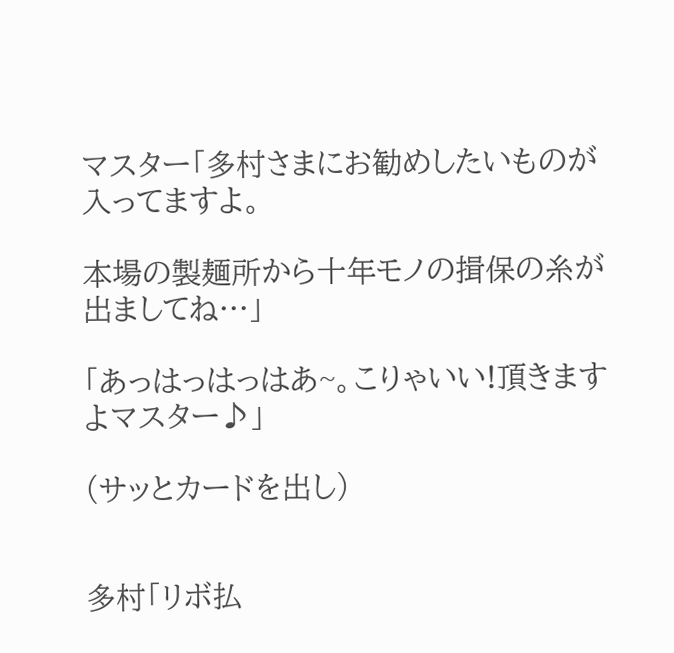マスター「多村さまにお勧めしたいものが入ってますよ。

本場の製麺所から十年モノの揖保の糸が出ましてね…」

「あっはっはっはあ~。こりゃいい!頂きますよマスター♪」

(サッとカードを出し)


多村「リボ払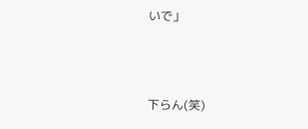いで」



下らん(笑)